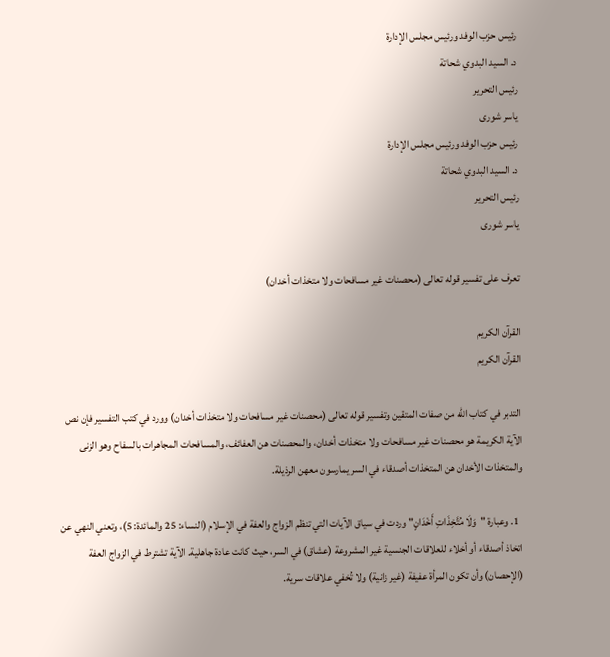رئيس حزب الوفد ورئيس مجلس الإدارة
د. السيد البدوي شحاتة
رئيس التحرير
ياسر شورى
رئيس حزب الوفد ورئيس مجلس الإدارة
د. السيد البدوي شحاتة
رئيس التحرير
ياسر شورى

تعرف على تفسير قوله تعالى (محصنات غير مسافحات ولا متخذات أخدان)

القرآن الكريم
القرآن الكريم

التدبر في كتاب الله من صفات المتقين وتفسير قوله تعالى (محصنات غير مسافحات ولا متخذات أخدان) وورد في كتب التفسير فإن نص الآية الكريمة هو محصنات غير مسافحات ولا متخذات أخدان، والمحصنات هن العفائف، والمسافحات المجاهرات بالسفاح وهو الزنى والمتخذات الأخدان هن المتخذات أصدقاء في السر يمارسون معهن الرذيلة.

  1. وعبارة "وَلَا مُتَّخِذَاتِ أَخْدَانٍ" وردت في سياق الآيات التي تنظم الزواج والعفة في الإسلام (النساء: 25 والمائدة: 5)، وتعني النهي عن اتخاذ أصدقاء أو أخلاء للعلاقات الجنسية غير المشروعة (عشاق) في السر، حيث كانت عادة جاهلية. الآية تشترط في الزواج العفة (الإحصان) وأن تكون المرأة عفيفة (غير زانية) ولا تُخفي علاقات سرية.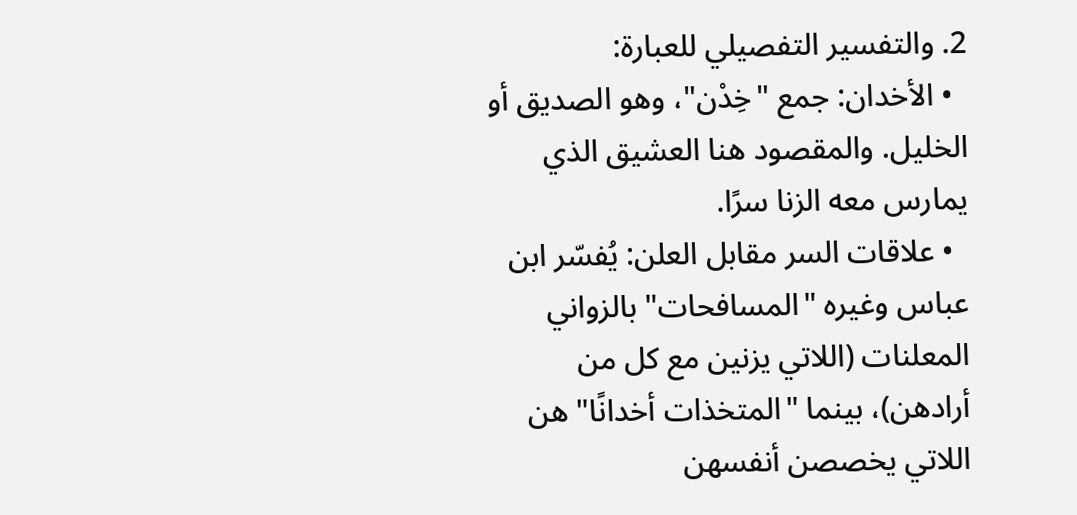2. والتفسير التفصيلي للعبارة:
  • الأخدان: جمع "خِدْن"، وهو الصديق أو الخليل. والمقصود هنا العشيق الذي يمارس معه الزنا سرًا.
  • علاقات السر مقابل العلن: يُفسّر ابن عباس وغيره "المسافحات" بالزواني المعلنات (اللاتي يزنين مع كل من أرادهن)، بينما "المتخذات أخدانًا" هن اللاتي يخصصن أنفسهن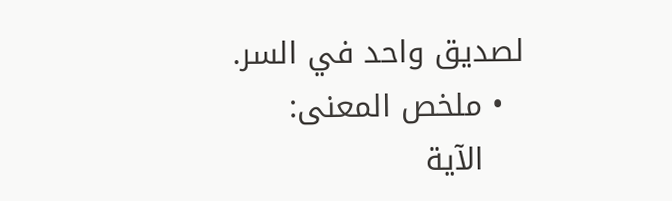لصديق واحد في السر.
  • ملخص المعنى:
    الآية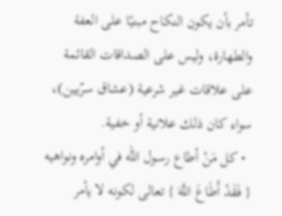تأمر بأن يكون النكاح مبنيًا على العفة والطهارة، وليس على الصداقات القائمة على علاقات غير شرعية (عشاق سرّيين)، سواء كان ذلك علانية أو خفية.
  • كل مَنْ أطاع رسول الله في أوامره ونواهيه { فَقَدْ أَطَاعَ اللَّهَ } تعالى لكونه لا يأمر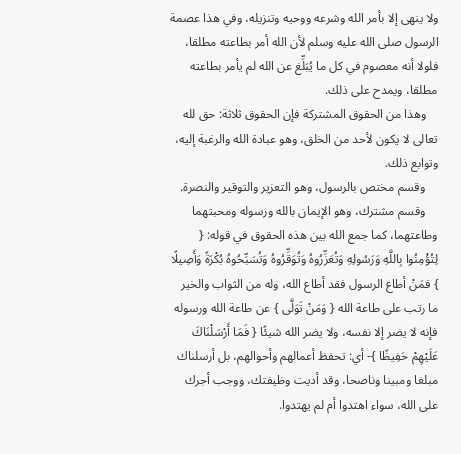ولا ينهى إلا بأمر الله وشرعه ووحيه وتنزيله، وفي هذا عصمة الرسول صلى الله عليه وسلم لأن الله أمر بطاعته مطلقا، فلولا أنه معصوم في كل ما يُبَلِّغ عن الله لم يأمر بطاعته مطلقا، ويمدح على ذلك.
    وهذا من الحقوق المشتركة فإن الحقوق ثلاثة: حق لله تعالى لا يكون لأحد من الخلق، وهو عبادة الله والرغبة إليه، وتوابع ذلك.
    وقسم مختص بالرسول، وهو التعزير والتوقير والنصرة.
    وقسم مشترك، وهو الإيمان بالله ورسوله ومحبتهما وطاعتهما، كما جمع الله بين هذه الحقوق في قوله: { لِتُؤْمِنُوا بِاللَّهِ وَرَسُولِهِ وَتُعَزِّرُوهُ وَتُوَقِّرُوهُ وَتُسَبِّحُوهُ بُكْرَةً وَأَصِيلًا } فمَنْ أطاع الرسول فقد أطاع الله، وله من الثواب والخير ما رتب على طاعة الله { وَمَنْ تَوَلَّى } عن طاعة الله ورسوله فإنه لا يضر إلا نفسه، ولا يضر الله شيئًا { فَمَا أَرْسَلْنَاكَ عَلَيْهِمْ حَفِيظًا }- أي: تحفظ أعمالهم وأحوالهم، بل أرسلناك مبلغا ومبينا وناصحا، وقد أديت وظيفتك، ووجب أجرك على الله، سواء اهتدوا أم لم يهتدوا.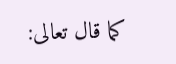كما قال تعالى: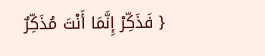{ فَذَكِّرْ إِنَّمَا أَنْتَ مُذَكِّرٌ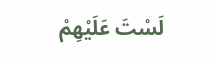لَسْتَ عَلَيْهِمْ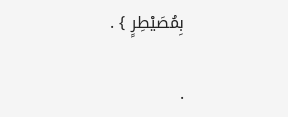بِمُصَيْطِرٍ } .

.